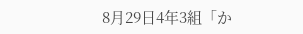8月29日4年3組「か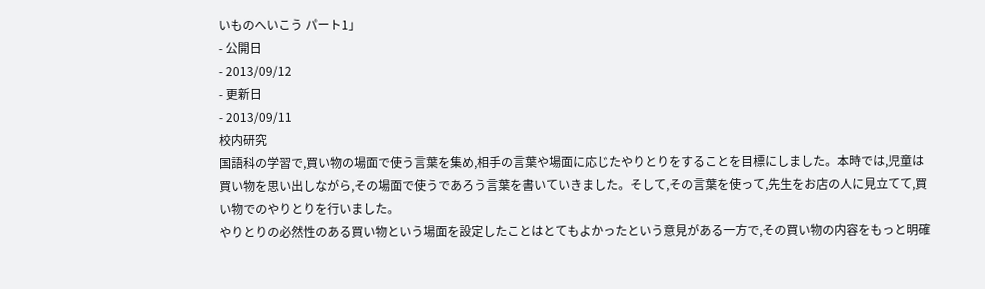いものへいこう パート1」
- 公開日
- 2013/09/12
- 更新日
- 2013/09/11
校内研究
国語科の学習で,買い物の場面で使う言葉を集め,相手の言葉や場面に応じたやりとりをすることを目標にしました。本時では,児童は買い物を思い出しながら,その場面で使うであろう言葉を書いていきました。そして,その言葉を使って,先生をお店の人に見立てて,買い物でのやりとりを行いました。
やりとりの必然性のある買い物という場面を設定したことはとてもよかったという意見がある一方で,その買い物の内容をもっと明確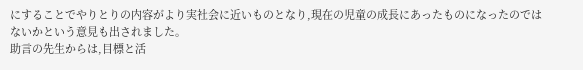にすることでやりとりの内容がより実社会に近いものとなり,現在の児童の成長にあったものになったのではないかという意見も出されました。
助言の先生からは,目標と活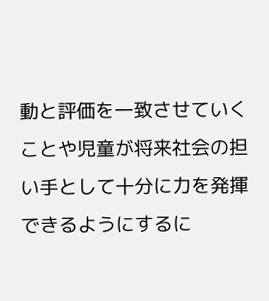動と評価を一致させていくことや児童が将来社会の担い手として十分に力を発揮できるようにするに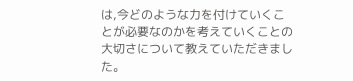は,今どのような力を付けていくことが必要なのかを考えていくことの大切さについて教えていただきました。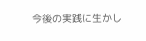今後の実践に生かし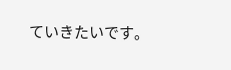ていきたいです。